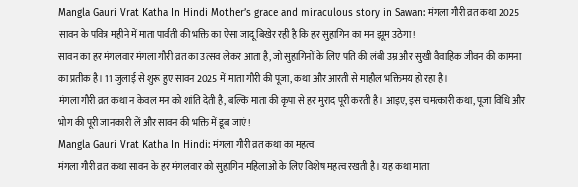Mangla Gauri Vrat Katha In Hindi Mother’s grace and miraculous story in Sawan: मंगला गौरी व्रत कथा 2025 सावन के पवित्र महीने में माता पार्वती की भक्ति का ऐसा जादू बिखेर रही है कि हर सुहागिन का मन झूम उठेगा!
सावन का हर मंगलवार मंगला गौरी व्रत का उत्सव लेकर आता है, जो सुहागिनों के लिए पति की लंबी उम्र और सुखी वैवाहिक जीवन की कामना का प्रतीक है। 11 जुलाई से शुरू हुए सावन 2025 में माता गौरी की पूजा, कथा और आरती से माहौल भक्तिमय हो रहा है।
मंगला गौरी व्रत कथा न केवल मन को शांति देती है, बल्कि माता की कृपा से हर मुराद पूरी करती है। आइए, इस चमत्कारी कथा, पूजा विधि और भोग की पूरी जानकारी लें और सावन की भक्ति में डूब जाएं!
Mangla Gauri Vrat Katha In Hindi: मंगला गौरी व्रत कथा का महत्व
मंगला गौरी व्रत कथा सावन के हर मंगलवार को सुहागिन महिलाओं के लिए विशेष महत्व रखती है। यह कथा माता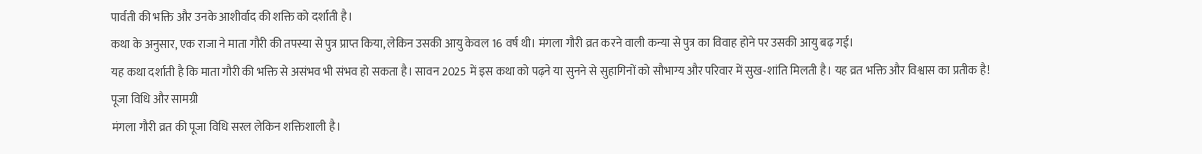पार्वती की भक्ति और उनके आशीर्वाद की शक्ति को दर्शाती है।
कथा के अनुसार, एक राजा ने माता गौरी की तपस्या से पुत्र प्राप्त किया, लेकिन उसकी आयु केवल 16 वर्ष थी। मंगला गौरी व्रत करने वाली कन्या से पुत्र का विवाह होने पर उसकी आयु बढ़ गई।
यह कथा दर्शाती है कि माता गौरी की भक्ति से असंभव भी संभव हो सकता है। सावन 2025 में इस कथा को पढ़ने या सुनने से सुहागिनों को सौभाग्य और परिवार में सुख-शांति मिलती है। यह व्रत भक्ति और विश्वास का प्रतीक है!
पूजा विधि और सामग्री
मंगला गौरी व्रत की पूजा विधि सरल लेकिन शक्तिशाली है।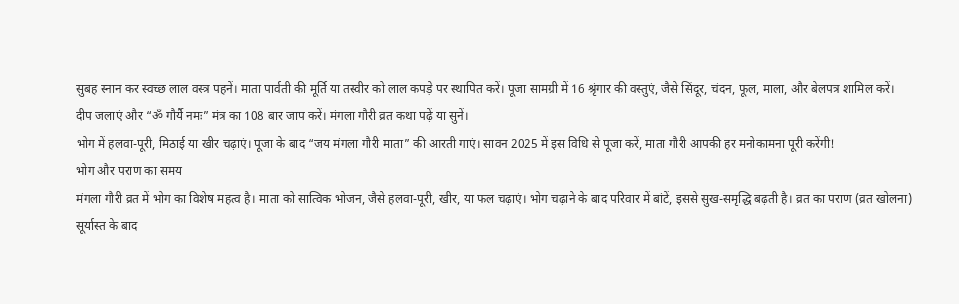सुबह स्नान कर स्वच्छ लाल वस्त्र पहनें। माता पार्वती की मूर्ति या तस्वीर को लाल कपड़े पर स्थापित करें। पूजा सामग्री में 16 श्रृंगार की वस्तुएं, जैसे सिंदूर, चंदन, फूल, माला, और बेलपत्र शामिल करें।
दीप जलाएं और “ॐ गौर्यै नमः” मंत्र का 108 बार जाप करें। मंगला गौरी व्रत कथा पढ़ें या सुनें।
भोग में हलवा-पूरी, मिठाई या खीर चढ़ाएं। पूजा के बाद “जय मंगला गौरी माता” की आरती गाएं। सावन 2025 में इस विधि से पूजा करें, माता गौरी आपकी हर मनोकामना पूरी करेंगी!
भोग और पराण का समय
मंगला गौरी व्रत में भोग का विशेष महत्व है। माता को सात्विक भोजन, जैसे हलवा-पूरी, खीर, या फल चढ़ाएं। भोग चढ़ाने के बाद परिवार में बांटें, इससे सुख-समृद्धि बढ़ती है। व्रत का पराण (व्रत खोलना) सूर्यास्त के बाद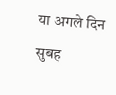या अगले दिन सुबह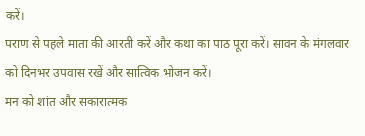करें।
पराण से पहले माता की आरती करें और कथा का पाठ पूरा करें। सावन के मंगलवार को दिनभर उपवास रखें और सात्विक भोजन करें।
मन को शांत और सकारात्मक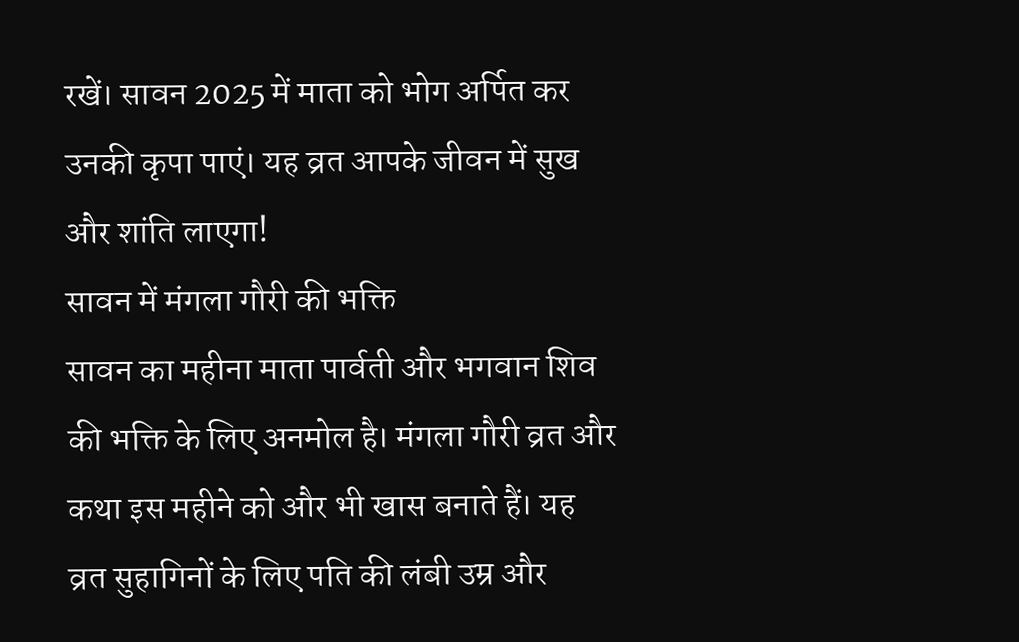रखें। सावन 2025 में माता को भोग अर्पित कर उनकी कृपा पाएं। यह व्रत आपके जीवन में सुख और शांति लाएगा!
सावन में मंगला गौरी की भक्ति
सावन का महीना माता पार्वती और भगवान शिव की भक्ति के लिए अनमोल है। मंगला गौरी व्रत और कथा इस महीने को और भी खास बनाते हैं। यह व्रत सुहागिनों के लिए पति की लंबी उम्र और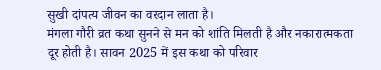सुखी दांपत्य जीवन का वरदान लाता है।
मंगला गौरी व्रत कथा सुनने से मन को शांति मिलती है और नकारात्मकता दूर होती है। सावन 2025 में इस कथा को परिवार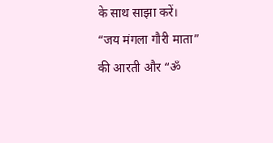के साथ साझा करें।
“जय मंगला गौरी माता” की आरती और “ॐ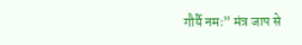गौर्यै नमः” मंत्र जाप से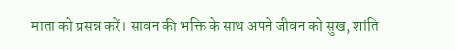माता को प्रसन्न करें। सावन की भक्ति के साथ अपने जीवन को सुख, शांति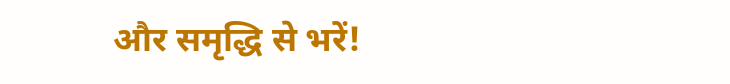और समृद्धि से भरें!